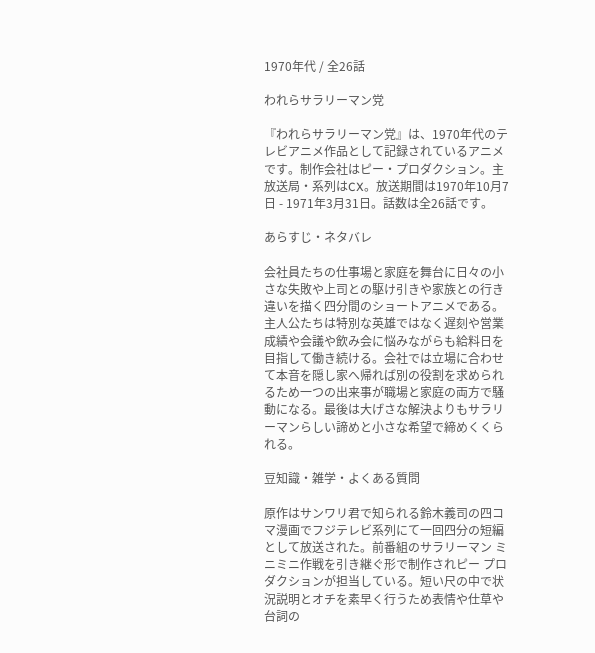1970年代 / 全26話

われらサラリーマン党

『われらサラリーマン党』は、1970年代のテレビアニメ作品として記録されているアニメです。制作会社はピー・プロダクション。主放送局・系列はCX。放送期間は1970年10月7日 - 1971年3月31日。話数は全26話です。

あらすじ・ネタバレ

会社員たちの仕事場と家庭を舞台に日々の小さな失敗や上司との駆け引きや家族との行き違いを描く四分間のショートアニメである。主人公たちは特別な英雄ではなく遅刻や営業成績や会議や飲み会に悩みながらも給料日を目指して働き続ける。会社では立場に合わせて本音を隠し家へ帰れば別の役割を求められるため一つの出来事が職場と家庭の両方で騒動になる。最後は大げさな解決よりもサラリーマンらしい諦めと小さな希望で締めくくられる。

豆知識・雑学・よくある質問

原作はサンワリ君で知られる鈴木義司の四コマ漫画でフジテレビ系列にて一回四分の短編として放送された。前番組のサラリーマン ミニミニ作戦を引き継ぐ形で制作されピー プロダクションが担当している。短い尺の中で状況説明とオチを素早く行うため表情や仕草や台詞の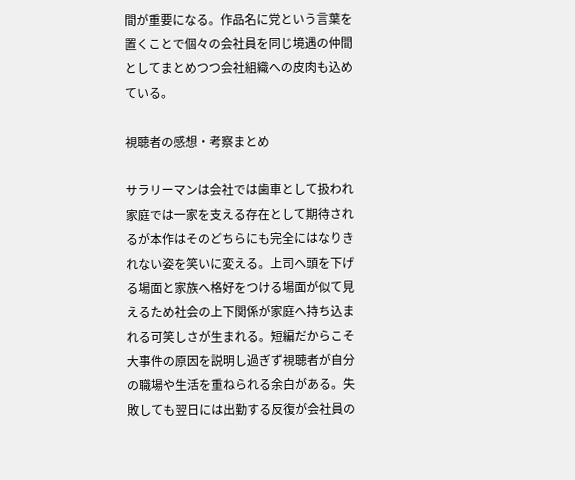間が重要になる。作品名に党という言葉を置くことで個々の会社員を同じ境遇の仲間としてまとめつつ会社組織への皮肉も込めている。

視聴者の感想・考察まとめ

サラリーマンは会社では歯車として扱われ家庭では一家を支える存在として期待されるが本作はそのどちらにも完全にはなりきれない姿を笑いに変える。上司へ頭を下げる場面と家族へ格好をつける場面が似て見えるため社会の上下関係が家庭へ持ち込まれる可笑しさが生まれる。短編だからこそ大事件の原因を説明し過ぎず視聴者が自分の職場や生活を重ねられる余白がある。失敗しても翌日には出勤する反復が会社員の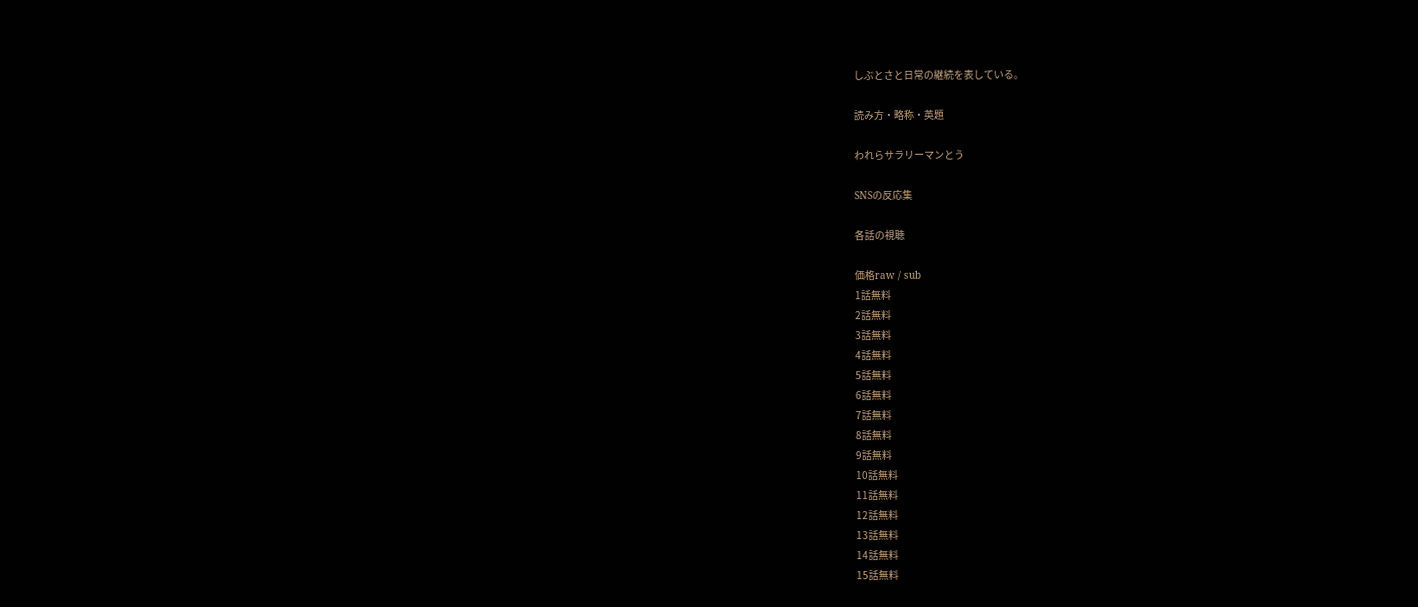しぶとさと日常の継続を表している。

読み方・略称・英題

われらサラリーマンとう

SNSの反応集

各話の視聴

価格raw / sub
1話無料
2話無料
3話無料
4話無料
5話無料
6話無料
7話無料
8話無料
9話無料
10話無料
11話無料
12話無料
13話無料
14話無料
15話無料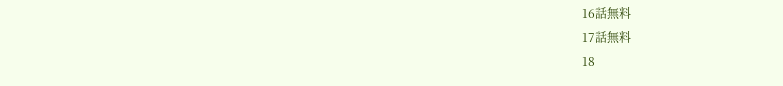16話無料
17話無料
18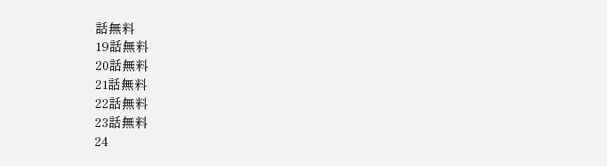話無料
19話無料
20話無料
21話無料
22話無料
23話無料
24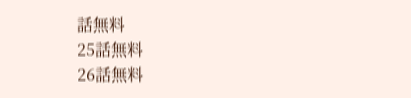話無料
25話無料
26話無料